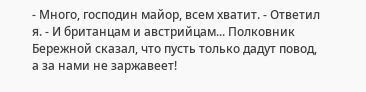- Много, господин майор, всем хватит. - Ответил я. - И британцам и австрийцам... Полковник Бережной сказал, что пусть только дадут повод, а за нами не заржавеет!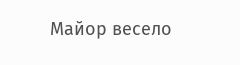Майор весело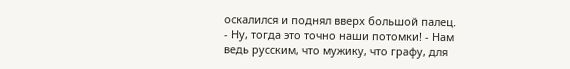оскалился и поднял вверх большой палец. - Ну, тогда это точно наши потомки! - Нам ведь русским, что мужику, что графу, для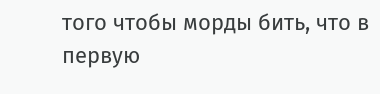того чтобы морды бить, что в первую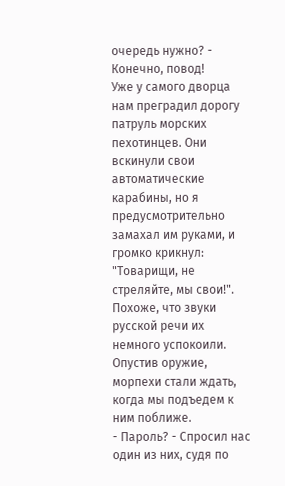очередь нужно? - Конечно, повод!
Уже у самого дворца нам преградил дорогу патруль морских пехотинцев. Они вскинули свои автоматические карабины, но я предусмотрительно замахал им руками, и громко крикнул: "Товарищи, не стреляйте, мы свои!". Похоже, что звуки русской речи их немного успокоили. Опустив оружие, морпехи стали ждать, когда мы подъедем к ним поближе.
- Пароль? - Спросил нас один из них, судя по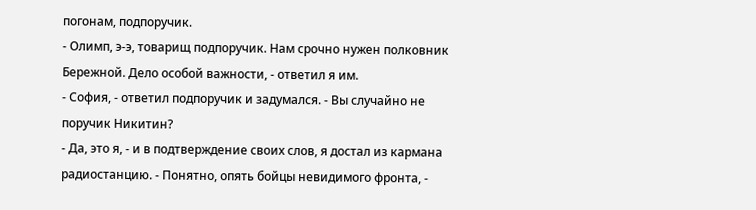погонам, подпоручик.
- Олимп, э-э, товарищ подпоручик. Нам срочно нужен полковник Бережной. Дело особой важности, - ответил я им.
- София, - ответил подпоручик и задумался. - Вы случайно не поручик Никитин?
- Да, это я, - и в подтверждение своих слов, я достал из кармана радиостанцию. - Понятно, опять бойцы невидимого фронта, -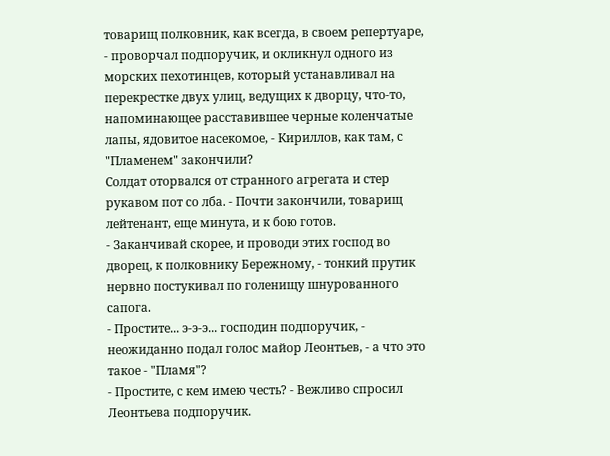товарищ полковник, как всегда, в своем репертуаре, - проворчал подпоручик, и окликнул одного из морских пехотинцев, который устанавливал на перекрестке двух улиц, ведущих к дворцу, что-то, напоминающее расставившее черные коленчатые лапы, ядовитое насекомое, - Кириллов, как там, с "Пламенем" закончили?
Солдат оторвался от странного агрегата и стер рукавом пот со лба. - Почти закончили, товарищ лейтенант, еще минута, и к бою готов.
- Заканчивай скорее, и проводи этих господ во дворец, к полковнику Бережному, - тонкий прутик нервно постукивал по голенищу шнурованного сапога.
- Простите... э-э-э... господин подпоручик, - неожиданно подал голос майор Леонтьев, - а что это такое - "Пламя"?
- Простите, с кем имею честь? - Вежливо спросил Леонтьева подпоручик.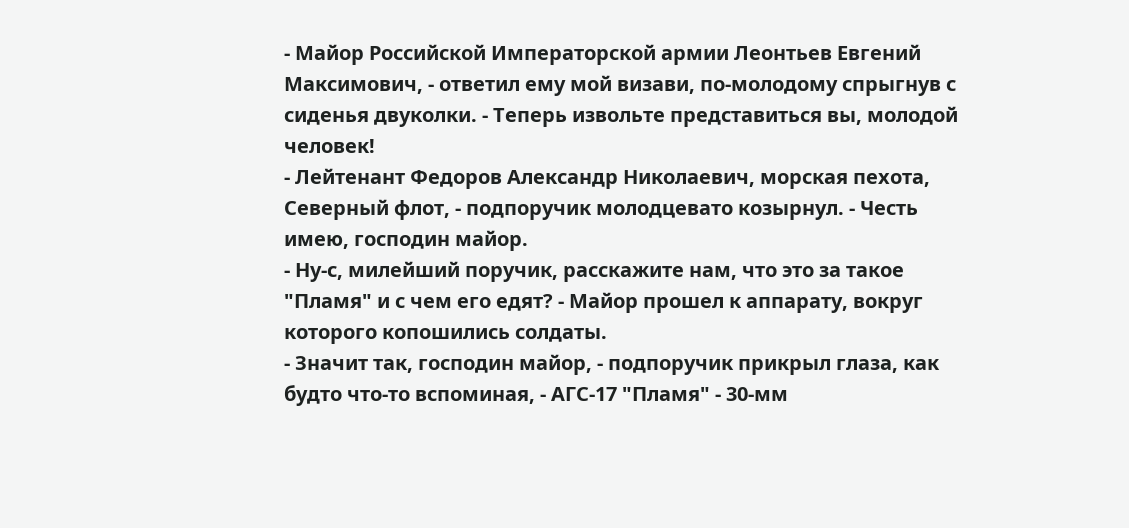- Майор Российской Императорской армии Леонтьев Евгений Максимович, - ответил ему мой визави, по-молодому спрыгнув с сиденья двуколки. - Теперь извольте представиться вы, молодой человек!
- Лейтенант Федоров Александр Николаевич, морская пехота, Северный флот, - подпоручик молодцевато козырнул. - Честь имею, господин майор.
- Ну-с, милейший поручик, расскажите нам, что это за такое "Пламя" и с чем его едят? - Майор прошел к аппарату, вокруг которого копошились солдаты.
- Значит так, господин майор, - подпоручик прикрыл глаза, как будто что-то вспоминая, - АГС-17 "Пламя" - 30-мм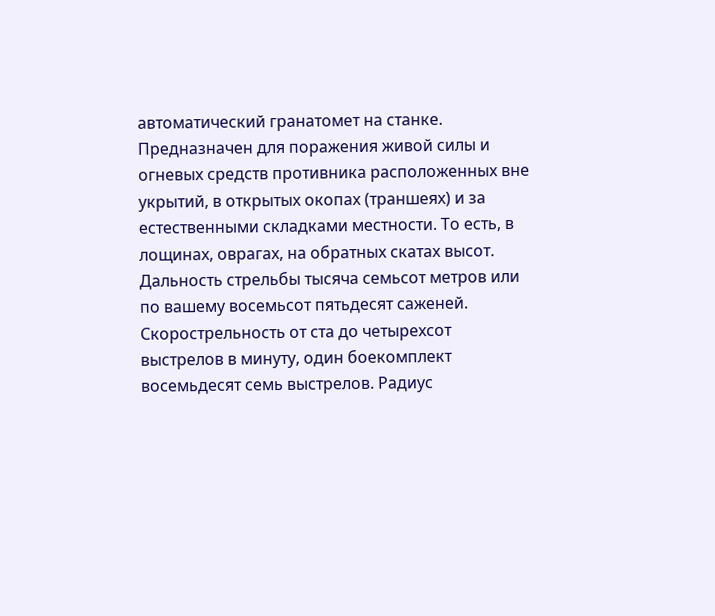автоматический гранатомет на станке. Предназначен для поражения живой силы и огневых средств противника расположенных вне укрытий, в открытых окопах (траншеях) и за естественными складками местности. То есть, в лощинах, оврагах, на обратных скатах высот. Дальность стрельбы тысяча семьсот метров или по вашему восемьсот пятьдесят саженей. Скорострельность от ста до четырехсот выстрелов в минуту, один боекомплект восемьдесят семь выстрелов. Радиус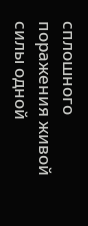сплошного поражения живой силы одной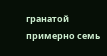гранатой примерно семь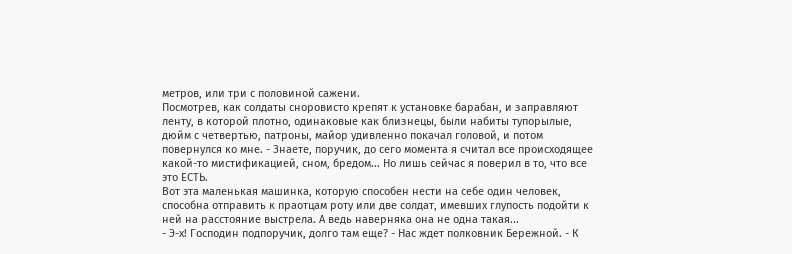метров, или три с половиной сажени.
Посмотрев, как солдаты сноровисто крепят к установке барабан, и заправляют ленту, в которой плотно, одинаковые как близнецы, были набиты тупорылые, дюйм с четвертью, патроны, майор удивленно покачал головой, и потом повернулся ко мне. - Знаете, поручик, до сего момента я считал все происходящее какой-то мистификацией, сном, бредом... Но лишь сейчас я поверил в то, что все это ЕСТЬ.
Вот эта маленькая машинка, которую способен нести на себе один человек, способна отправить к праотцам роту или две солдат, имевших глупость подойти к ней на расстояние выстрела. А ведь наверняка она не одна такая...
- Э-х! Господин подпоручик, долго там еще? - Нас ждет полковник Бережной. - К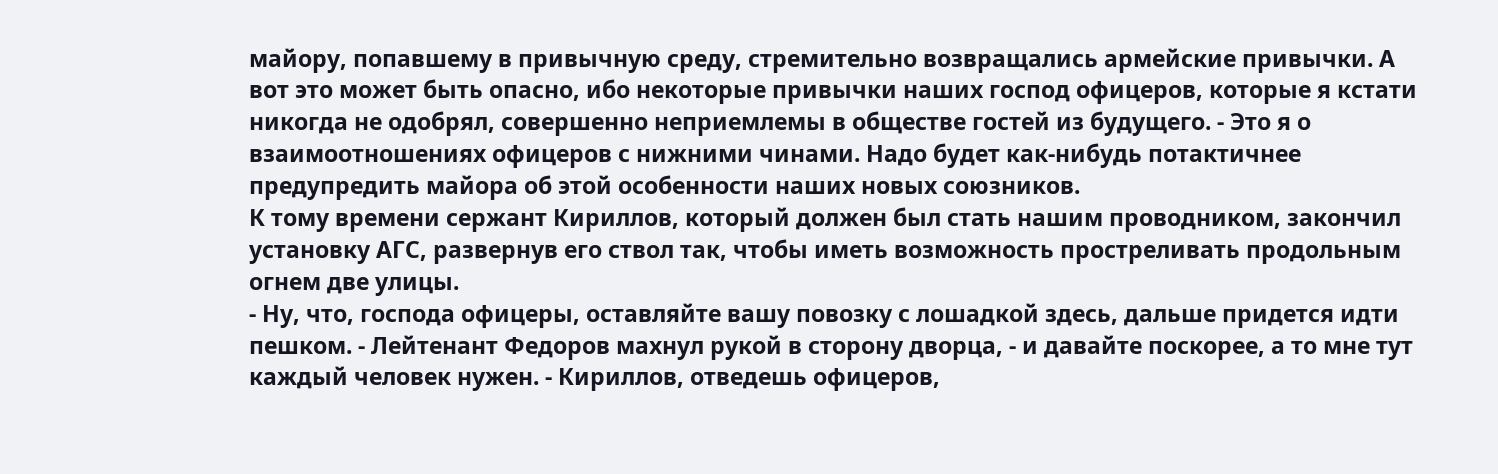майору, попавшему в привычную среду, стремительно возвращались армейские привычки. А вот это может быть опасно, ибо некоторые привычки наших господ офицеров, которые я кстати никогда не одобрял, совершенно неприемлемы в обществе гостей из будущего. - Это я о взаимоотношениях офицеров с нижними чинами. Надо будет как-нибудь потактичнее предупредить майора об этой особенности наших новых союзников.
К тому времени сержант Кириллов, который должен был стать нашим проводником, закончил установку АГС, развернув его ствол так, чтобы иметь возможность простреливать продольным огнем две улицы.
- Ну, что, господа офицеры, оставляйте вашу повозку с лошадкой здесь, дальше придется идти пешком. - Лейтенант Федоров махнул рукой в сторону дворца, - и давайте поскорее, а то мне тут каждый человек нужен. - Кириллов, отведешь офицеров,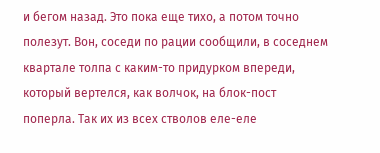и бегом назад. Это пока еще тихо, а потом точно полезут. Вон, соседи по рации сообщили, в соседнем квартале толпа с каким-то придурком впереди, который вертелся, как волчок, на блок-пост поперла. Так их из всех стволов еле-еле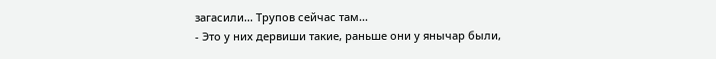загасили... Трупов сейчас там...
- Это у них дервиши такие, раньше они у янычар были,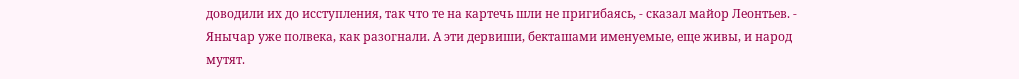доводили их до исступления, так что те на картечь шли не пригибаясь, - сказал майор Леонтьев. - Янычар уже полвека, как разогнали. А эти дервиши, бекташами именуемые, еще живы, и народ мутят.